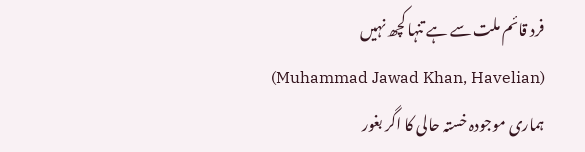فرد قائم ملت سے ہے تنہا کچھ نہیں
(Muhammad Jawad Khan, Havelian)
ہماری موجودہ خستہ حالی کا اگر بغور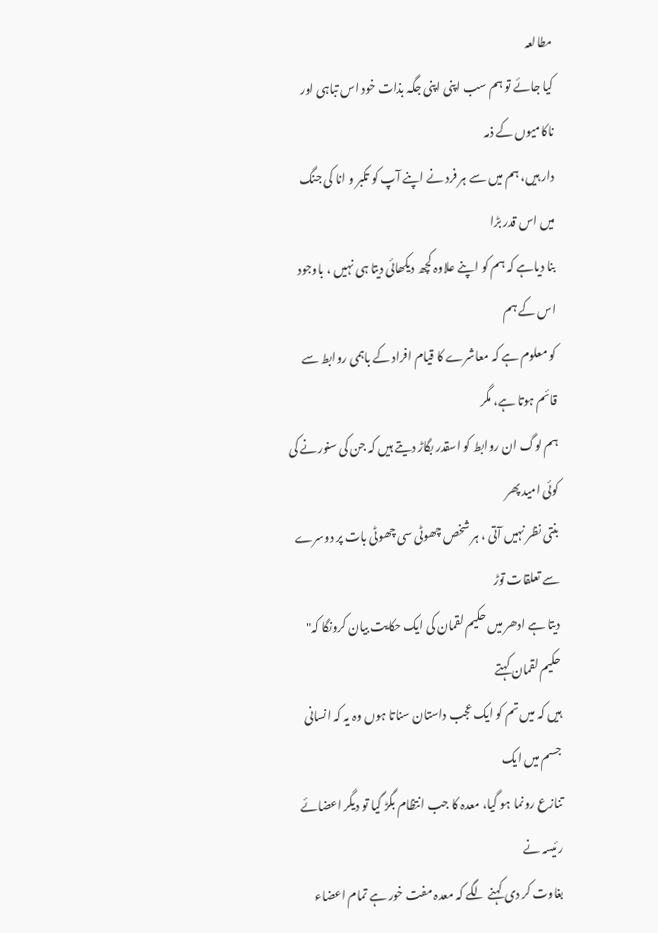مطالعہ
کیا جائے تو ہم سب اپنی اپنی جگہ بذات خود اس تباہی اور ناکامیوں کے ذمہ
دار ہیں، ہم میں سے ہر فرد نے اپنے آپ کو تکبر و انا کی جنگ میں اس قدر بڑا
بنا دیاہے کہ ہم کو اپنے علاوہ کچھ دیکھائی دیتا ہی نہیں ، باوجود اس کے ہم
کو معلوم ہے کہ معاشرے کا قیام افراد کے باہمی روابط سے قائم ہوتا ہے، مگر
ہم لوگ ان روابط کو اسقدر بگاڑ دیتے ہیں کہ جن کی سنورنے کی کوئی امید پھر
بنتی نظر نہیں آتی ، ہر شخص چھوٹی سی چھوٹی بات پر دوسرے سے تعلقات توڑ
دیتا ہے ادھر میں حکیم لقمان کی ایک حکایت بیان کرونگا کہ" حکیم لقمان کہتے
ہیں کہ میں تم کو ایک عجب داستان سناتا ہوں وہ یہ کہ انسانی جسم میں ایک
تنازع رونما ہو گیا، معدہ کا جب انتظام بگڑ گیا تو دیگر اعضائے رئیسہ نے
بغاوت کر دی کہنے لگے کہ معدہ مفت خور ہے تمام اعضاء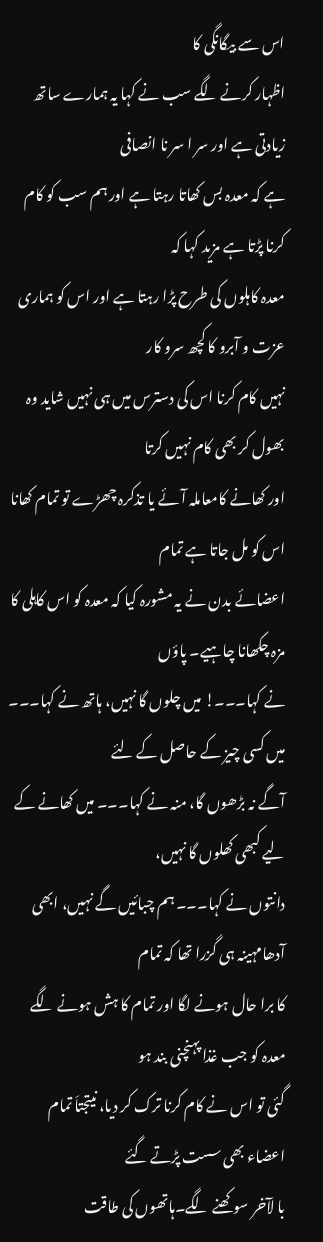اس سے بیگانگی کا
اظہار کرنے لگے سب نے کہا یہ ہمارے ساتھ زیادتی ہے اور سر ا سر نا انصافی
ہے کہ معدہ بس کھاتا رہتا ہے اور ہم سب کو کام کرنا پڑتا ہے مزید کہا کہ
معدہ کاہلوں کی طرح پڑا رہتا ہے اور اس کو ہماری عزت و آبرو کا کچھ سرو کار
نہیں کام کرنا اس کی دسترس میں ہی نہیں شاید وہ بھول کر بھی کام نہیں کرتا
اور کھانے کامعاملہ آئے یا تذکرہ چھڑے تو تمام کھانا اس کو مل جاتا ہے تمام
اعضائے بدن نے یہ مشورہ کیا کہ معدہ کو اس کاہلی کا مزہ چکھانا چاہیے۔ پاؤں
نے کہا۔۔۔! میں چلوں گا نہیں، ہاتھ نے کہا۔۔۔ میں کسی چیز کے حاصل کے لئے
آگے نہ بڑھوں گا، منہ نے کہا۔۔۔ میں کھانے کے لیے کبھی کھلوں گا نہیں،
دانتوں نے کہا۔۔۔ ہم چبائیں گے نہیں، ابھی آدھامہینہ ہی گزرا تھا کہ تمام
کا برا حال ہونے لگا اور تمام کا ہش ہونے لگے معدہ کو جب غذا پہنچنی بند ہو
گئی تو اس نے کام کرنا ترک کر دیا، نیتجتاَ تمام اعضاء بھی سست پڑتے گئے
با لآخر سوکھنے لگے۔ہاتھوں کی طاقت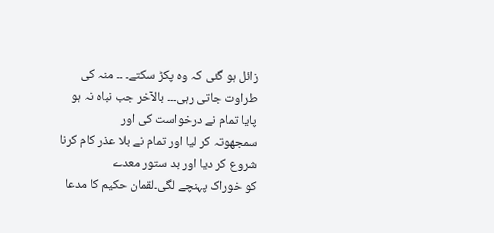زائل ہو گئی کہ وہ پکڑ سکتے۔ ۔۔ منہ کی
طراوت جاتی رہی۔۔۔ بالآخر جب نباہ نہ ہو پایا تمام نے درخواست کی اور
سمجھوتہ کر لیا اور تمام نے بلا عذر کام کرنا شروع کر دیا اور بد ستور معدے
کو خوراک پہنچے لگی۔لقمان حکیم کا مدعا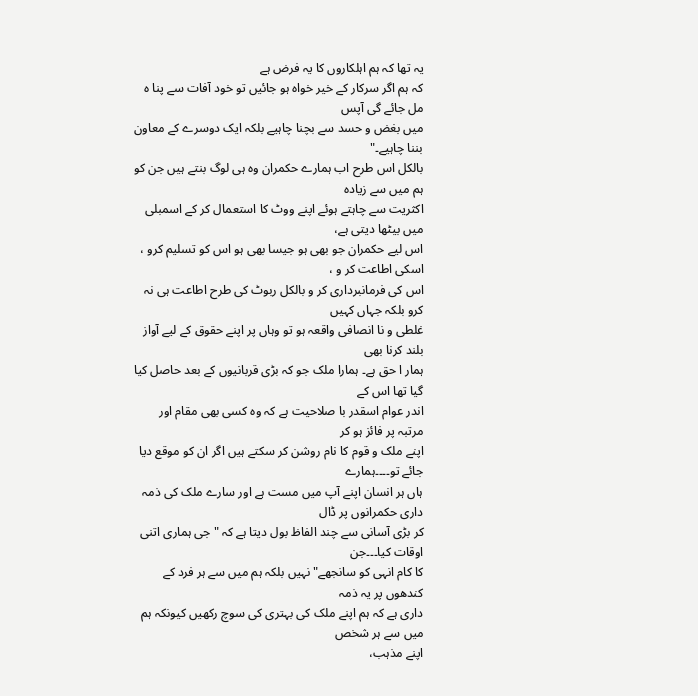یہ تھا کہ ہم اہلکاروں کا یہ فرض ہے
کہ ہم اگر سرکار کے خیر خواہ ہو جائیں تو خود آفات سے پنا ہ مل جائے گی آپس
میں بغض و حسد سے بچنا چاہیے بلکہ ایک دوسرے کے معاون بننا چاہیے۔"
بالکل اس طرح اب ہمارے حکمران وہ ہی لوگ بنتے ہیں جن کو ہم میں سے زیادہ
اکثریت سے چاہتے ہوئے اپنے ووٹ کا استعمال کر کے اسمبلی میں بیٹھا دیتی ہے،
اس لیے حکمران جو بھی ہو جیسا بھی ہو اس کو تسلیم کرو ، اسکی اطاعت کر و ،
اس کی فرمانبرداری کر و بالکل ربوٹ کی طرح اطاعت ہی نہ کرو بلکہ جہاں کہیں
غلطی و نا انصافی واقعہ ہو تو وہاں پر اپنے حقوق کے لیے آواز بلند کرنا بھی
ہمار ا حق ہے۔ ہمارا ملک جو کہ بڑی قربانیوں کے بعد حاصل کیا گیا تھا اس کے
اندر عوام اسقدر با صلاحیت ہے کہ وہ کسی بھی مقام اور مرتبہ پر فائز ہو کر
اپنے ملک و قوم کا نام روشن کر سکتے ہیں اگر ان کو موقع دیا جائے تو۔۔۔۔ہمارے
ہاں ہر انسان اپنے آپ میں مست ہے اور سارے ملک کی ذمہ داری حکمرانوں پر ڈال
کر بڑی آسانی سے چند الفاظ بول دیتا ہے کہ "جی ہماری اتنی اوقات کیا۔۔۔جن
کا کام انہی کو سانجھے"نہیں بلکہ ہم میں سے ہر فرد کے کندھوں پر یہ ذمہ
داری ہے کہ ہم اپنے ملک کی بہتری کی سوچ رکھیں کیونکہ ہم میں سے ہر شخص
اپنے مذہب،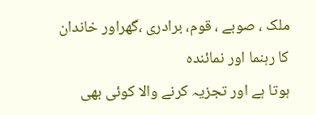ملک ، صوبے ، قوم، برادری ،گھراور خاندان کا رہنما اور نمائندہ
ہوتا ہے اور تجزیہ کرنے والا کوئی بھی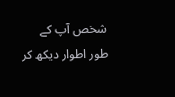شخص آپ کے طور اطوار دیکھ کر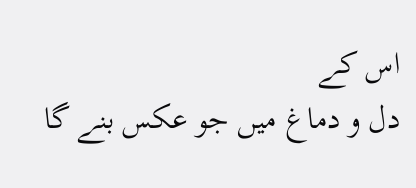اس کے
دل و دماغ میں جو عکس بنے گا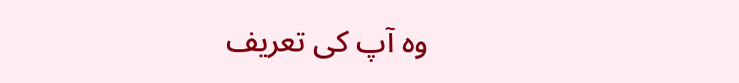وہ آپ کی تعریف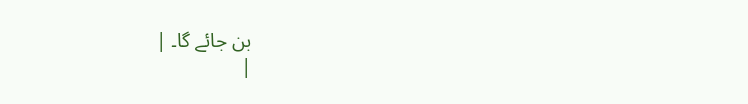بن جائے گا۔ |
|